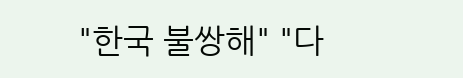"한국 불쌍해" "다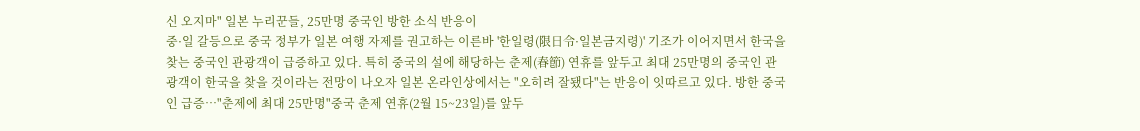신 오지마" 일본 누리꾼들, 25만명 중국인 방한 소식 반응이
중·일 갈등으로 중국 정부가 일본 여행 자제를 권고하는 이른바 '한일령(限日令·일본금지령)' 기조가 이어지면서 한국을 찾는 중국인 관광객이 급증하고 있다. 특히 중국의 설에 해당하는 춘제(春節) 연휴를 앞두고 최대 25만명의 중국인 관광객이 한국을 찾을 것이라는 전망이 나오자 일본 온라인상에서는 "오히려 잘됐다"는 반응이 잇따르고 있다. 방한 중국인 급증…"춘제에 최대 25만명"중국 춘제 연휴(2월 15~23일)를 앞두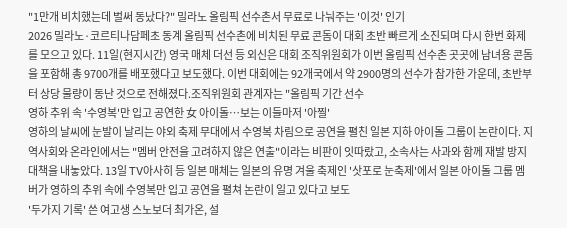"1만개 비치했는데 벌써 동났다?" 밀라노 올림픽 선수촌서 무료로 나눠주는 '이것' 인기
2026 밀라노·코르티나담페초 동계 올림픽 선수촌에 비치된 무료 콘돔이 대회 초반 빠르게 소진되며 다시 한번 화제를 모으고 있다. 11일(현지시간) 영국 매체 더선 등 외신은 대회 조직위원회가 이번 올림픽 선수촌 곳곳에 남녀용 콘돔을 포함해 총 9700개를 배포했다고 보도했다. 이번 대회에는 92개국에서 약 2900명의 선수가 참가한 가운데, 초반부터 상당 물량이 동난 것으로 전해졌다.조직위원회 관계자는 "올림픽 기간 선수
영하 추위 속 '수영복'만 입고 공연한 女 아이돌…보는 이들마저 '아찔'
영하의 날씨에 눈발이 날리는 야외 축제 무대에서 수영복 차림으로 공연을 펼친 일본 지하 아이돌 그룹이 논란이다. 지역사회와 온라인에서는 "멤버 안전을 고려하지 않은 연출"이라는 비판이 잇따랐고, 소속사는 사과와 함께 재발 방지 대책을 내놓았다. 13일 TV아사히 등 일본 매체는 일본의 유명 겨울 축제인 '삿포로 눈축제'에서 일본 아이돌 그룹 멤버가 영하의 추위 속에 수영복만 입고 공연을 펼쳐 논란이 일고 있다고 보도
'두가지 기록' 쓴 여고생 스노보더 최가온, 설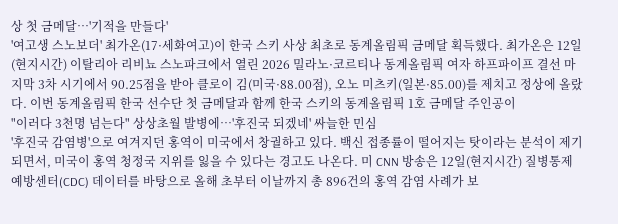상 첫 금메달…'기적을 만들다'
'여고생 스노보더' 최가온(17·세화여고)이 한국 스키 사상 최초로 동계올림픽 금메달 획득했다. 최가온은 12일(현지시간) 이탈리아 리비뇨 스노파크에서 열린 2026 밀라노·코르티나 동계올림픽 여자 하프파이프 결선 마지막 3차 시기에서 90.25점을 받아 클로이 김(미국·88.00점), 오노 미츠키(일본·85.00)를 제치고 정상에 올랐다. 이번 동계올림픽 한국 선수단 첫 금메달과 함께 한국 스키의 동계올림픽 1호 금메달 주인공이
"이러다 3천명 넘는다" 상상초월 발병에…'후진국 되겠네' 싸늘한 민심
'후진국 감염병'으로 여겨지던 홍역이 미국에서 창궐하고 있다. 백신 접종률이 떨어지는 탓이라는 분석이 제기되면서, 미국이 홍역 청정국 지위를 잃을 수 있다는 경고도 나온다. 미 CNN 방송은 12일(현지시간) 질병통제예방센터(CDC) 데이터를 바탕으로 올해 초부터 이날까지 총 896건의 홍역 감염 사례가 보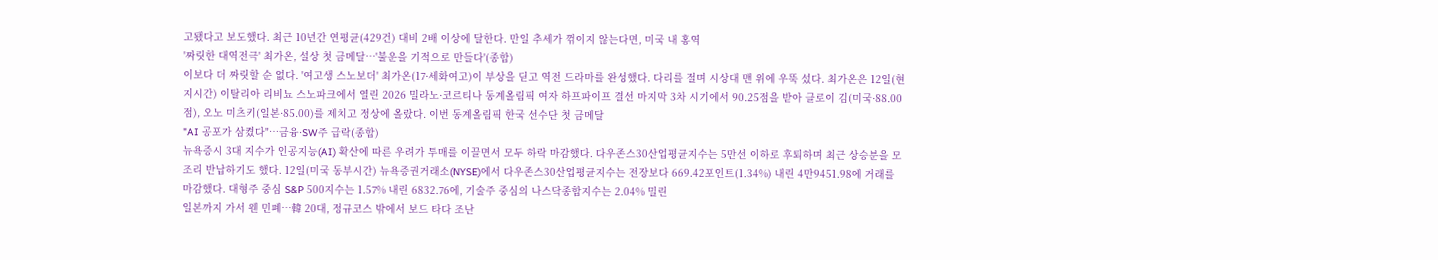고됐다고 보도했다. 최근 10년간 연평균(429건) 대비 2배 이상에 달한다. 만일 추세가 꺾이지 않는다면, 미국 내 홍역
'짜릿한 대역전극' 최가온, 설상 첫 금메달…'불운을 기적으로 만들다'(종합)
이보다 더 짜릿할 순 없다. '여고생 스노보더' 최가온(17·세화여고)이 부상을 딛고 역전 드라마를 완성했다. 다리를 절며 시상대 맨 위에 우뚝 섰다. 최가온은 12일(현지시간) 이탈리아 리비뇨 스노파크에서 열린 2026 밀라노·코르티나 동계올림픽 여자 하프파이프 결선 마지막 3차 시기에서 90.25점을 받아 클로이 김(미국·88.00점), 오노 미츠키(일본·85.00)를 제치고 정상에 올랐다. 이번 동계올림픽 한국 선수단 첫 금메달
"AI 공포가 삼켰다"…금융·SW주 급락(종합)
뉴욕증시 3대 지수가 인공지능(AI) 확산에 따른 우려가 투매를 이끌면서 모두 하락 마감했다. 다우존스30산업평균지수는 5만선 이하로 후퇴하며 최근 상승분을 모조리 반납하기도 했다. 12일(미국 동부시간) 뉴욕증권거래소(NYSE)에서 다우존스30산업평균지수는 전장보다 669.42포인트(1.34%) 내린 4만9451.98에 거래를 마감했다. 대형주 중심 S&P 500지수는 1.57% 내린 6832.76에, 기술주 중심의 나스닥종합지수는 2.04% 밀린
일본까지 가서 웬 민폐…韓 20대, 정규코스 밖에서 보드 타다 조난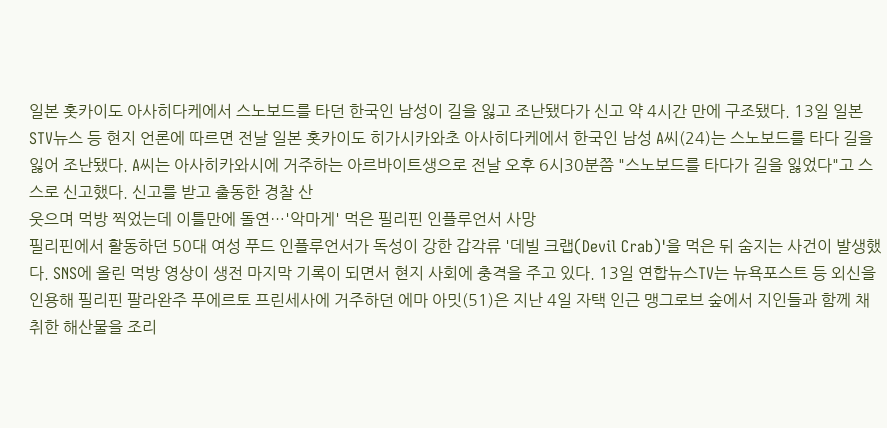일본 홋카이도 아사히다케에서 스노보드를 타던 한국인 남성이 길을 잃고 조난됐다가 신고 약 4시간 만에 구조됐다. 13일 일본 STV뉴스 등 현지 언론에 따르면 전날 일본 홋카이도 히가시카와초 아사히다케에서 한국인 남성 A씨(24)는 스노보드를 타다 길을 잃어 조난됐다. A씨는 아사히카와시에 거주하는 아르바이트생으로 전날 오후 6시30분쯤 "스노보드를 타다가 길을 잃었다"고 스스로 신고했다. 신고를 받고 출동한 경찰 산
웃으며 먹방 찍었는데 이틀만에 돌연…'악마게' 먹은 필리핀 인플루언서 사망
필리핀에서 활동하던 50대 여성 푸드 인플루언서가 독성이 강한 갑각류 '데빌 크랩(Devil Crab)'을 먹은 뒤 숨지는 사건이 발생했다. SNS에 올린 먹방 영상이 생전 마지막 기록이 되면서 현지 사회에 충격을 주고 있다. 13일 연합뉴스TV는 뉴욕포스트 등 외신을 인용해 필리핀 팔라완주 푸에르토 프린세사에 거주하던 에마 아밋(51)은 지난 4일 자택 인근 맹그로브 숲에서 지인들과 함께 채취한 해산물을 조리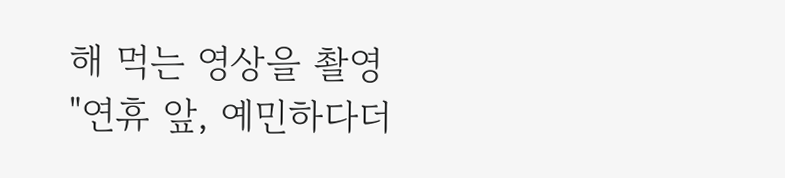해 먹는 영상을 촬영
"연휴 앞, 예민하다더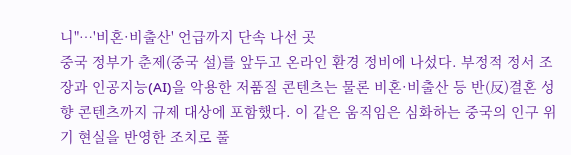니"…'비혼·비출산' 언급까지 단속 나선 곳
중국 정부가 춘제(중국 설)를 앞두고 온라인 환경 정비에 나섰다. 부정적 정서 조장과 인공지능(AI)을 악용한 저품질 콘텐츠는 물론 비혼·비출산 등 반(反)결혼 성향 콘텐츠까지 규제 대상에 포함했다. 이 같은 움직임은 심화하는 중국의 인구 위기 현실을 반영한 조치로 풀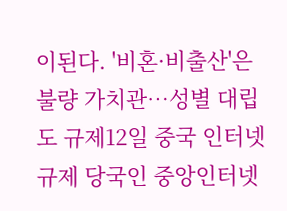이된다. '비혼·비출산'은 불량 가치관…성별 대립도 규제12일 중국 인터넷 규제 당국인 중앙인터넷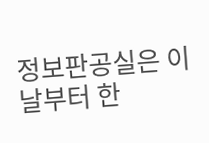정보판공실은 이날부터 한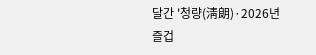달간 '청량(淸朗)·2026년 즐겁